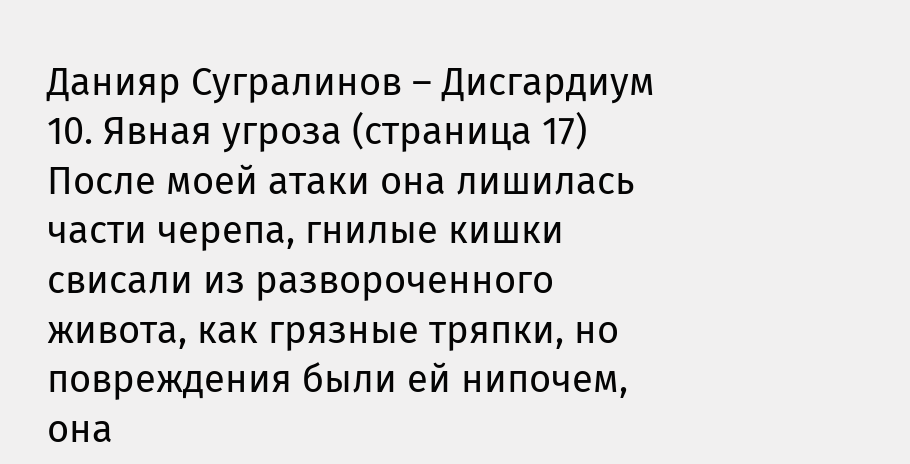Данияр Сугралинов – Дисгардиум 10. Явная угроза (страница 17)
После моей атаки она лишилась части черепа, гнилые кишки свисали из развороченного живота, как грязные тряпки, но повреждения были ей нипочем, она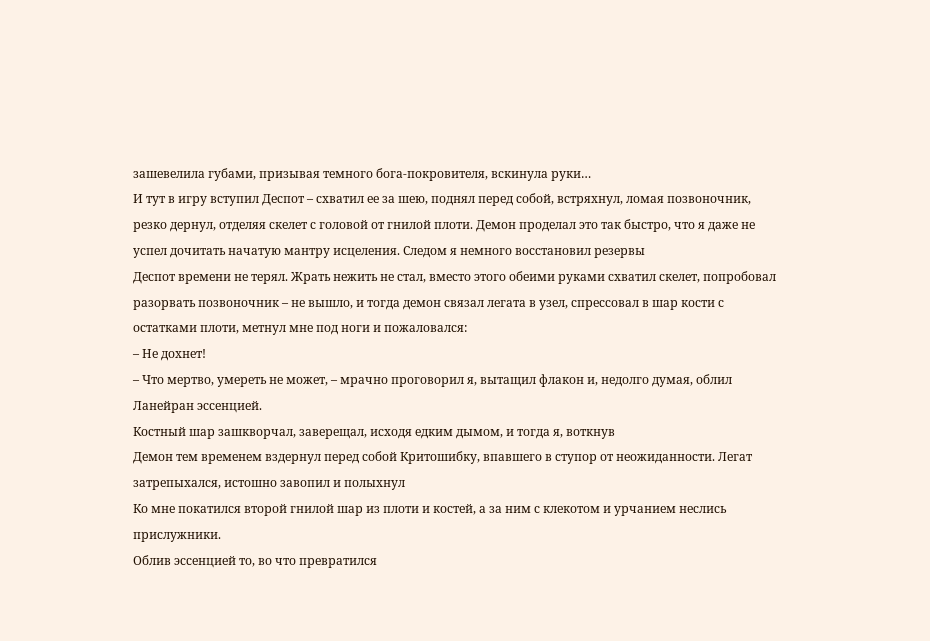зашевелила губами, призывая темного бога-покровителя, вскинула руки…
И тут в игру вступил Деспот – схватил ее за шею, поднял перед собой, встряхнул, ломая позвоночник, резко дернул, отделяя скелет с головой от гнилой плоти. Демон проделал это так быстро, что я даже не успел дочитать начатую мантру исцеления. Следом я немного восстановил резервы
Деспот времени не терял. Жрать нежить не стал, вместо этого обеими руками схватил скелет, попробовал разорвать позвоночник – не вышло, и тогда демон связал легата в узел, спрессовал в шар кости с остатками плоти, метнул мне под ноги и пожаловался:
– Не дохнет!
– Что мертво, умереть не может, – мрачно проговорил я, вытащил флакон и, недолго думая, облил Ланейран эссенцией.
Костный шар зашкворчал, заверещал, исходя едким дымом, и тогда я, воткнув
Демон тем временем вздернул перед собой Критошибку, впавшего в ступор от неожиданности. Легат затрепыхался, истошно завопил и полыхнул
Ко мне покатился второй гнилой шар из плоти и костей, а за ним с клекотом и урчанием неслись прислужники.
Облив эссенцией то, во что превратился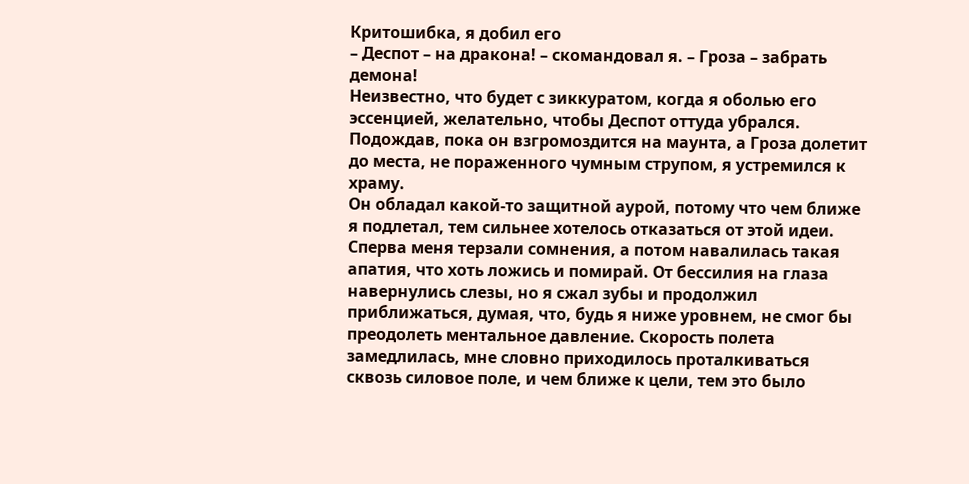Критошибка, я добил его
– Деспот – на дракона! – скомандовал я. – Гроза – забрать демона!
Неизвестно, что будет с зиккуратом, когда я оболью его эссенцией, желательно, чтобы Деспот оттуда убрался. Подождав, пока он взгромоздится на маунта, а Гроза долетит до места, не пораженного чумным струпом, я устремился к храму.
Он обладал какой-то защитной аурой, потому что чем ближе я подлетал, тем сильнее хотелось отказаться от этой идеи. Сперва меня терзали сомнения, а потом навалилась такая апатия, что хоть ложись и помирай. От бессилия на глаза навернулись слезы, но я сжал зубы и продолжил приближаться, думая, что, будь я ниже уровнем, не смог бы преодолеть ментальное давление. Скорость полета замедлилась, мне словно приходилось проталкиваться сквозь силовое поле, и чем ближе к цели, тем это было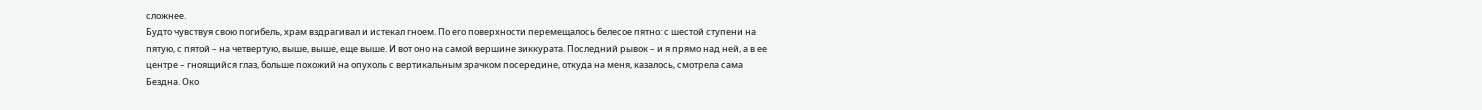сложнее.
Будто чувствуя свою погибель, храм вздрагивал и истекал гноем. По его поверхности перемещалось белесое пятно: с шестой ступени на пятую, с пятой – на четвертую, выше, выше, еще выше. И вот оно на самой вершине зиккурата. Последний рывок – и я прямо над ней, а в ее центре – гноящийся глаз, больше похожий на опухоль с вертикальным зрачком посередине, откуда на меня, казалось, смотрела сама Бездна. Око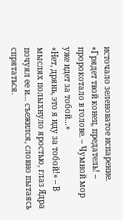источало зеленоватое испарение.
«Грядет твой конец, предатель! – пророкотало в голове. – Чумной мор уже идет за тобой…»
«Нет, дрянь, это я иду за тобой!» – В мыслях полыхнуло яростью, глаз Ядра почуял ее и… съежился, словно пытаясь спрятаться.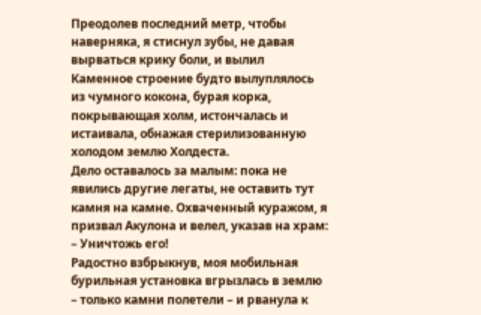Преодолев последний метр, чтобы наверняка, я стиснул зубы, не давая вырваться крику боли, и вылил
Каменное строение будто вылуплялось из чумного кокона, бурая корка, покрывающая холм, истончалась и истаивала, обнажая стерилизованную холодом землю Холдеста.
Дело оставалось за малым: пока не явились другие легаты, не оставить тут камня на камне. Охваченный куражом, я призвал Акулона и велел, указав на храм:
– Уничтожь его!
Радостно взбрыкнув, моя мобильная бурильная установка вгрызлась в землю – только камни полетели – и рванула к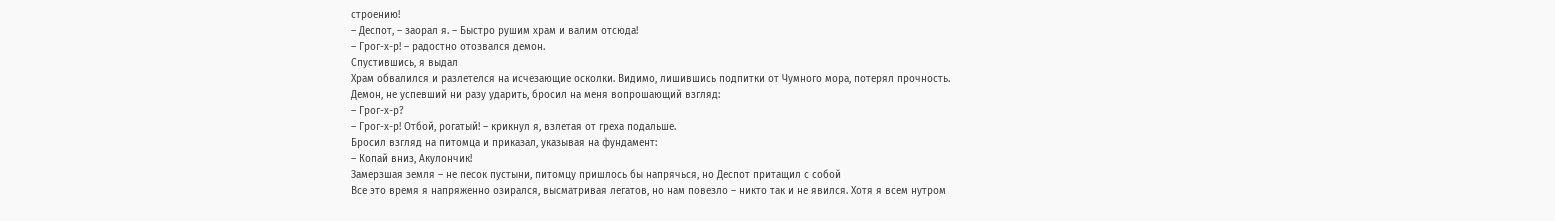строению!
– Деспот, – заорал я. – Быстро рушим храм и валим отсюда!
– Грог-х-р! – радостно отозвался демон.
Спустившись, я выдал
Храм обвалился и разлетелся на исчезающие осколки. Видимо, лишившись подпитки от Чумного мора, потерял прочность.
Демон, не успевший ни разу ударить, бросил на меня вопрошающий взгляд:
– Грог-х-р?
– Грог-х-р! Отбой, рогатый! – крикнул я, взлетая от греха подальше.
Бросил взгляд на питомца и приказал, указывая на фундамент:
– Копай вниз, Акулончик!
Замерзшая земля – не песок пустыни, питомцу пришлось бы напрячься, но Деспот притащил с собой
Все это время я напряженно озирался, высматривая легатов, но нам повезло – никто так и не явился. Хотя я всем нутром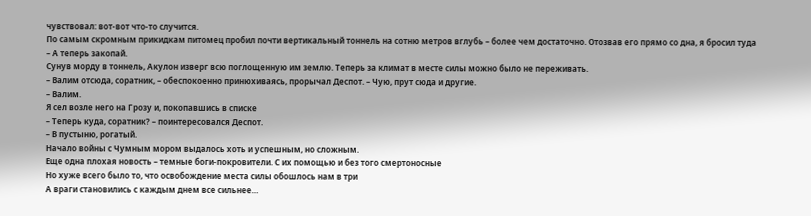чувствовал: вот-вот что-то случится.
По самым скромным прикидкам питомец пробил почти вертикальный тоннель на сотню метров вглубь – более чем достаточно. Отозвав его прямо со дна, я бросил туда
– А теперь закопай.
Сунув морду в тоннель, Акулон изверг всю поглощенную им землю. Теперь за климат в месте силы можно было не переживать.
– Валим отсюда, соратник, – обеспокоенно принюхиваясь, прорычал Деспот. – Чую, прут сюда и другие.
– Валим.
Я сел возле него на Грозу и, покопавшись в списке
– Теперь куда, соратник? – поинтересовался Деспот.
– В пустыню, рогатый.
Начало войны с Чумным мором выдалось хоть и успешным, но сложным.
Еще одна плохая новость – темные боги-покровители. С их помощью и без того смертоносные
Но хуже всего было то, что освобождение места силы обошлось нам в три
А враги становились с каждым днем все сильнее…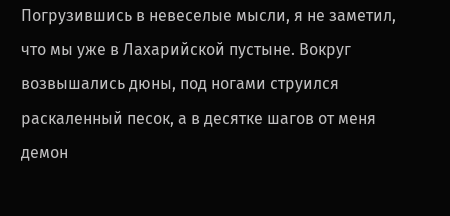Погрузившись в невеселые мысли, я не заметил, что мы уже в Лахарийской пустыне. Вокруг возвышались дюны, под ногами струился раскаленный песок, а в десятке шагов от меня демон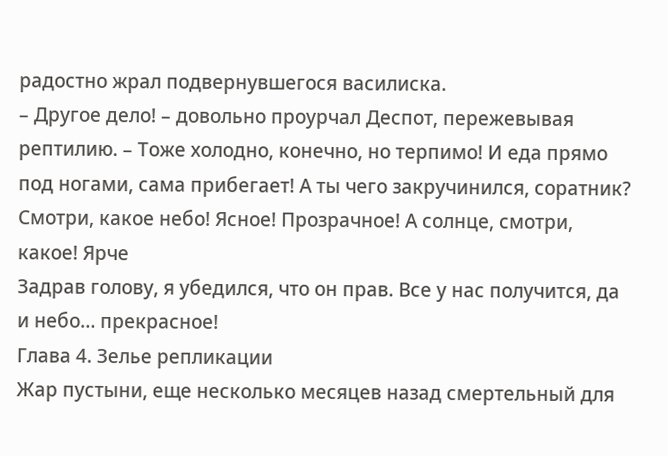радостно жрал подвернувшегося василиска.
– Другое дело! – довольно проурчал Деспот, пережевывая рептилию. – Тоже холодно, конечно, но терпимо! И еда прямо под ногами, сама прибегает! А ты чего закручинился, соратник? Смотри, какое небо! Ясное! Прозрачное! А солнце, смотри, какое! Ярче
Задрав голову, я убедился, что он прав. Все у нас получится, да и небо… прекрасное!
Глава 4. Зелье репликации
Жар пустыни, еще несколько месяцев назад смертельный для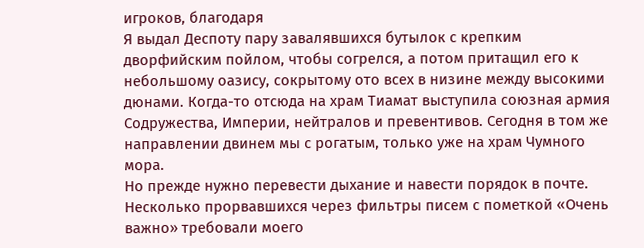игроков, благодаря
Я выдал Деспоту пару завалявшихся бутылок с крепким дворфийским пойлом, чтобы согрелся, а потом притащил его к небольшому оазису, сокрытому ото всех в низине между высокими дюнами. Когда-то отсюда на храм Тиамат выступила союзная армия Содружества, Империи, нейтралов и превентивов. Сегодня в том же направлении двинем мы с рогатым, только уже на храм Чумного мора.
Но прежде нужно перевести дыхание и навести порядок в почте. Несколько прорвавшихся через фильтры писем с пометкой «Очень важно» требовали моего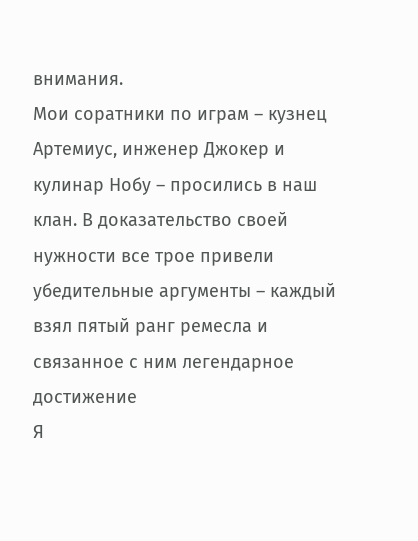внимания.
Мои соратники по играм – кузнец Артемиус, инженер Джокер и кулинар Нобу – просились в наш клан. В доказательство своей нужности все трое привели убедительные аргументы – каждый взял пятый ранг ремесла и связанное с ним легендарное достижение
Я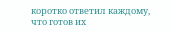коротко ответил каждому, что готов их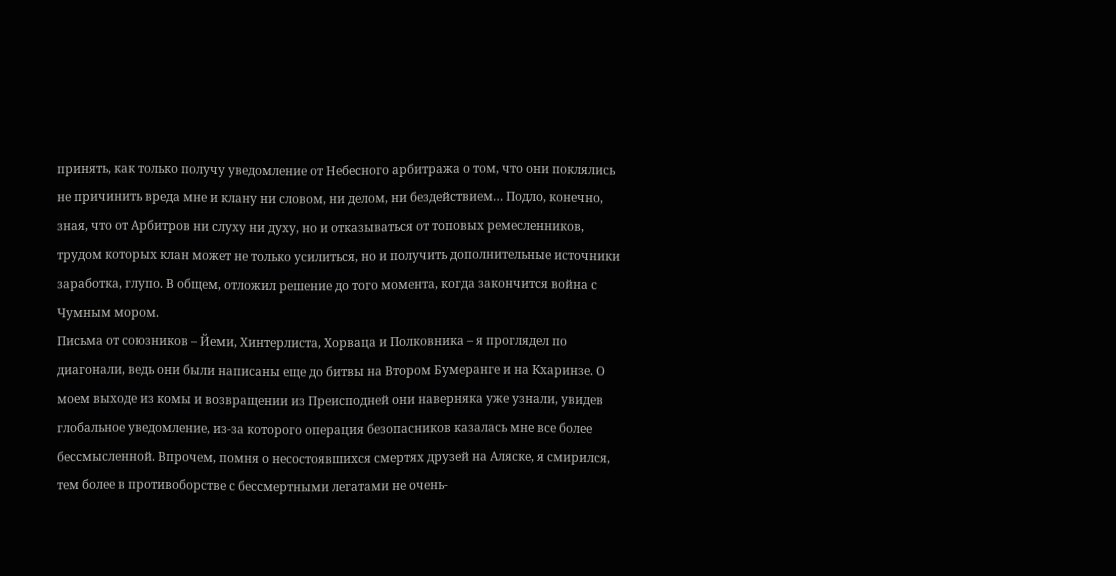принять, как только получу уведомление от Небесного арбитража о том, что они поклялись не причинить вреда мне и клану ни словом, ни делом, ни бездействием… Подло, конечно, зная, что от Арбитров ни слуху ни духу, но и отказываться от топовых ремесленников, трудом которых клан может не только усилиться, но и получить дополнительные источники заработка, глупо. В общем, отложил решение до того момента, когда закончится война с Чумным мором.
Письма от союзников – Йеми, Хинтерлиста, Хорваца и Полковника – я проглядел по диагонали, ведь они были написаны еще до битвы на Втором Бумеранге и на Кхаринзе. О моем выходе из комы и возвращении из Преисподней они наверняка уже узнали, увидев глобальное уведомление, из-за которого операция безопасников казалась мне все более бессмысленной. Впрочем, помня о несостоявшихся смертях друзей на Аляске, я смирился, тем более в противоборстве с бессмертными легатами не очень-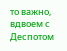то важно, вдвоем с Деспотом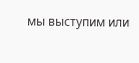мы выступим или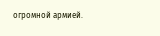огромной армией.